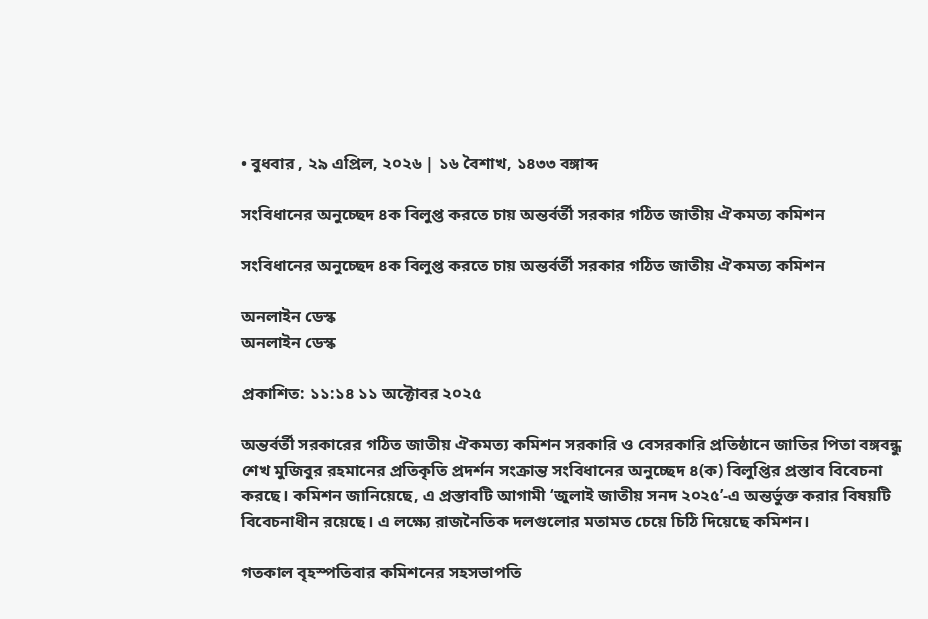• বুধবার , ২৯ এপ্রিল, ২০২৬ | ১৬ বৈশাখ, ১৪৩৩ বঙ্গাব্দ

সংবিধানের অনুচ্ছেদ ৪ক বিলুপ্ত করতে চায় অন্তর্বর্তী সরকার গঠিত জাতীয় ঐকমত্য কমিশন

সংবিধানের অনুচ্ছেদ ৪ক বিলুপ্ত করতে চায় অন্তর্বর্তী সরকার গঠিত জাতীয় ঐকমত্য কমিশন

অনলাইন ডেস্ক
অনলাইন ডেস্ক

প্রকাশিত: ১১:১৪ ১১ অক্টোবর ২০২৫

অন্তর্বর্তী সরকারের গঠিত জাতীয় ঐকমত্য কমিশন সরকারি ও বেসরকারি প্রতিষ্ঠানে জাতির পিতা বঙ্গবন্ধু শেখ মুজিবুর রহমানের প্রতিকৃতি প্রদর্শন সংক্রান্ত সংবিধানের অনুচ্ছেদ ৪(ক) বিলুপ্তির প্রস্তাব বিবেচনা করছে। কমিশন জানিয়েছে, এ প্রস্তাবটি আগামী ‘জুলাই জাতীয় সনদ ২০২৫’-এ অন্তর্ভুক্ত করার বিষয়টি বিবেচনাধীন রয়েছে। এ লক্ষ্যে রাজনৈতিক দলগুলোর মতামত চেয়ে চিঠি দিয়েছে কমিশন।

গতকাল বৃহস্পতিবার কমিশনের সহসভাপতি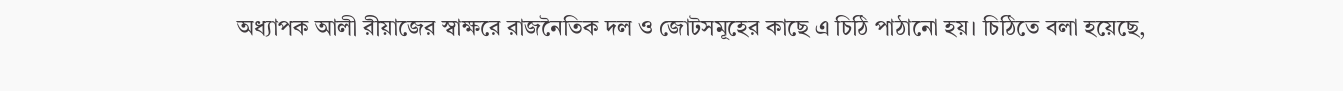অধ্যাপক আলী রীয়াজের স্বাক্ষরে রাজনৈতিক দল ও জোটসমূহের কাছে এ চিঠি পাঠানো হয়। চিঠিতে বলা হয়েছে,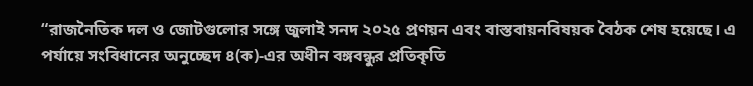“রাজনৈতিক দল ও জোটগুলোর সঙ্গে জুলাই সনদ ২০২৫ প্রণয়ন এবং বাস্তবায়নবিষয়ক বৈঠক শেষ হয়েছে। এ পর্যায়ে সংবিধানের অনুচ্ছেদ ৪(ক)-এর অধীন বঙ্গবন্ধুর প্রতিকৃতি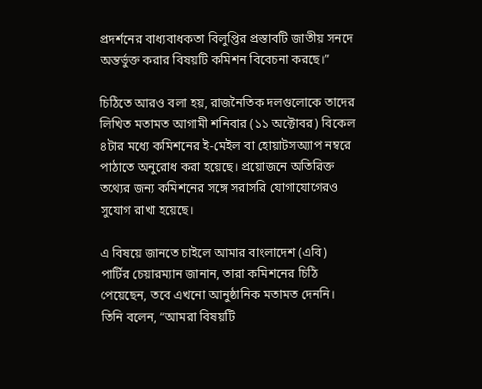প্রদর্শনের বাধ্যবাধকতা বিলুপ্তির প্রস্তাবটি জাতীয় সনদে অন্তর্ভুক্ত করার বিষয়টি কমিশন বিবেচনা করছে।”

চিঠিতে আরও বলা হয়, রাজনৈতিক দলগুলোকে তাদের লিখিত মতামত আগামী শনিবার (১১ অক্টোবর) বিকেল ৪টার মধ্যে কমিশনের ই-মেইল বা হোয়াটসঅ্যাপ নম্বরে পাঠাতে অনুরোধ করা হয়েছে। প্রয়োজনে অতিরিক্ত তথ্যের জন্য কমিশনের সঙ্গে সরাসরি যোগাযোগেরও সুযোগ রাখা হয়েছে।

এ বিষয়ে জানতে চাইলে আমার বাংলাদেশ (এবি) পার্টির চেয়ারম্যান জানান, তারা কমিশনের চিঠি পেয়েছেন, তবে এখনো আনুষ্ঠানিক মতামত দেননি। তিনি বলেন, “আমরা বিষয়টি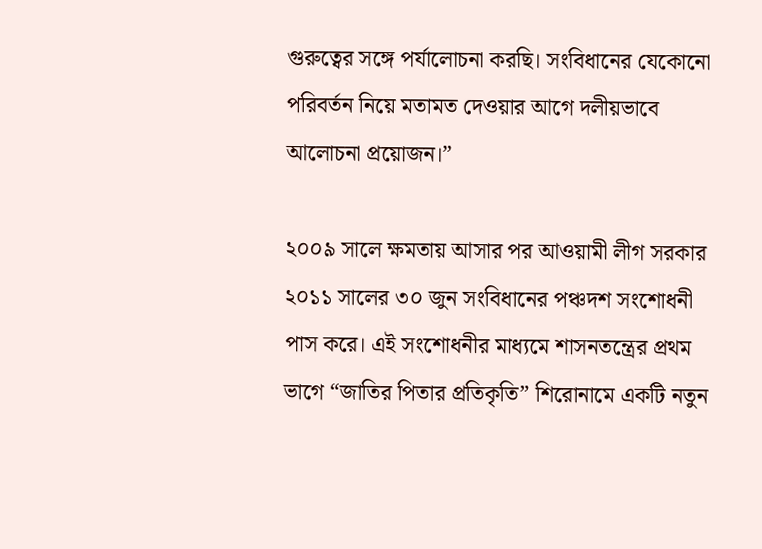গুরুত্বের সঙ্গে পর্যালোচনা করছি। সংবিধানের যেকোনো পরিবর্তন নিয়ে মতামত দেওয়ার আগে দলীয়ভাবে আলোচনা প্রয়োজন।”

২০০৯ সালে ক্ষমতায় আসার পর আওয়ামী লীগ সরকার ২০১১ সালের ৩০ জুন সংবিধানের পঞ্চদশ সংশোধনী পাস করে। এই সংশোধনীর মাধ্যমে শাসনতন্ত্রের প্রথম ভাগে “জাতির পিতার প্রতিকৃতি” শিরোনামে একটি নতুন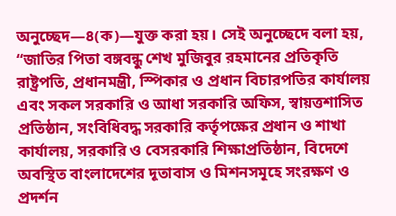অনুচ্ছেদ—৪(ক)—যুক্ত করা হয়। সেই অনুচ্ছেদে বলা হয়, “জাতির পিতা বঙ্গবন্ধু শেখ মুজিবুর রহমানের প্রতিকৃতি রাষ্ট্রপতি, প্রধানমন্ত্রী, স্পিকার ও প্রধান বিচারপতির কার্যালয় এবং সকল সরকারি ও আধা সরকারি অফিস, স্বায়ত্তশাসিত প্রতিষ্ঠান, সংবিধিবদ্ধ সরকারি কর্তৃপক্ষের প্রধান ও শাখা কার্যালয়, সরকারি ও বেসরকারি শিক্ষাপ্রতিষ্ঠান, বিদেশে অবস্থিত বাংলাদেশের দূতাবাস ও মিশনসমূহে সংরক্ষণ ও প্রদর্শন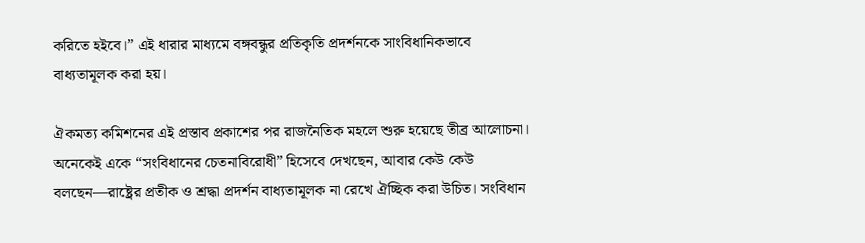করিতে হইবে।” এই ধারার মাধ্যমে বঙ্গবন্ধুর প্রতিকৃতি প্রদর্শনকে সাংবিধানিকভাবে বাধ্যতামূলক করা হয়।

ঐকমত্য কমিশনের এই প্রস্তাব প্রকাশের পর রাজনৈতিক মহলে শুরু হয়েছে তীব্র আলোচনা। অনেকেই একে “সংবিধানের চেতনাবিরোধী” হিসেবে দেখছেন, আবার কেউ কেউ বলছেন—রাষ্ট্রের প্রতীক ও শ্রদ্ধা প্রদর্শন বাধ্যতামূলক না রেখে ঐচ্ছিক করা উচিত। সংবিধান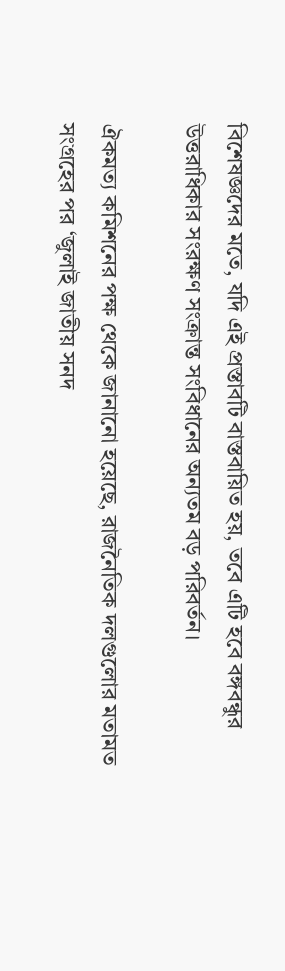বিশেষজ্ঞদের মতে, যদি এই প্রস্তাবটি বাস্তবায়িত হয়, তবে এটি হবে বঙ্গবন্ধুর উত্তরাধিকার সংরক্ষণ সংক্রান্ত সংবিধানের অন্যতম বড় পরিবর্তন।

ঐকমত্য কমিশনের পক্ষ থেকে জানানো হয়েছে, রাজনৈতিক দলগুলোর মতামত সংগ্রহের পর ‘জুলাই জাতীয় সনদ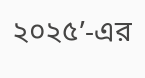২০২৫’-এর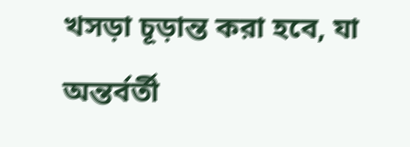খসড়া চূড়ান্ত করা হবে, যা অন্তর্বর্তী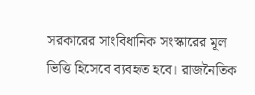সরকারের সাংবিধানিক সংস্কারের মূল ভিত্তি হিসেবে ব্যবহৃত হবে। রাজনৈতিক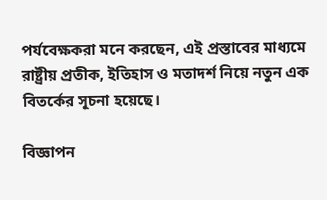পর্যবেক্ষকরা মনে করছেন, এই প্রস্তাবের মাধ্যমে রাষ্ট্রীয় প্রতীক, ইতিহাস ও মতাদর্শ নিয়ে নতুন এক বিতর্কের সূচনা হয়েছে।

বিজ্ঞাপন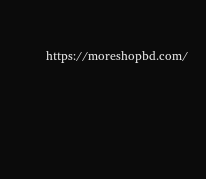https://moreshopbd.com/